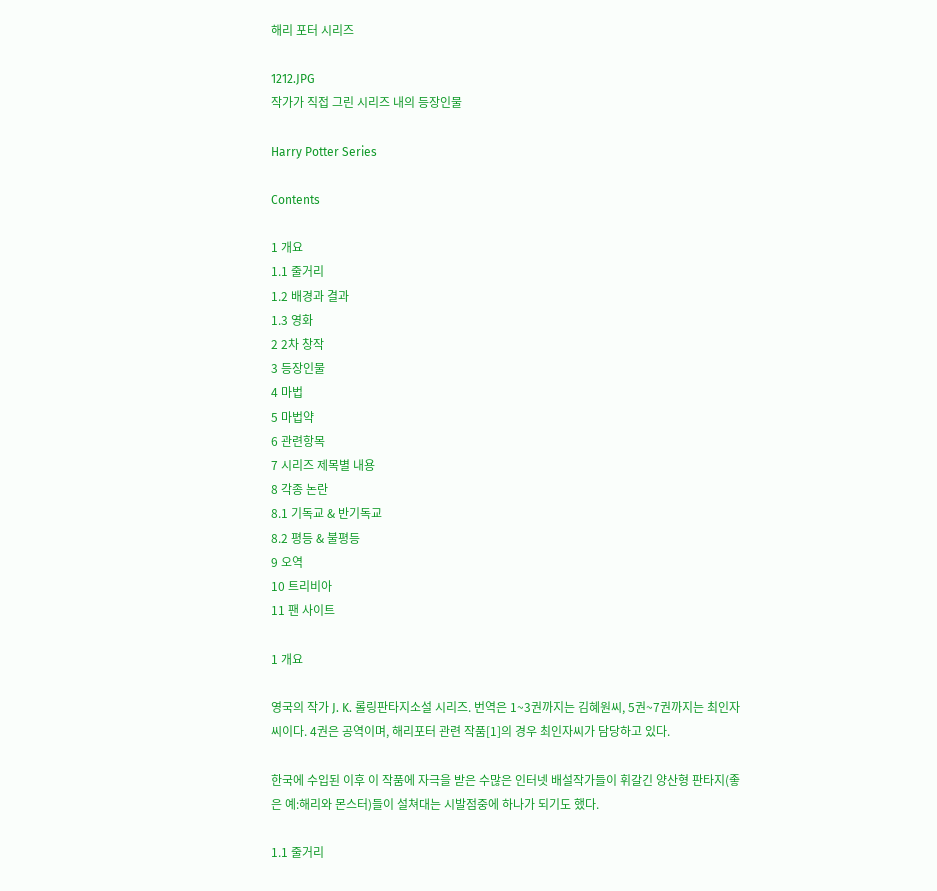해리 포터 시리즈

1212.JPG
작가가 직접 그린 시리즈 내의 등장인물

Harry Potter Series

Contents

1 개요
1.1 줄거리
1.2 배경과 결과
1.3 영화
2 2차 창작
3 등장인물
4 마법
5 마법약
6 관련항목
7 시리즈 제목별 내용
8 각종 논란
8.1 기독교 & 반기독교
8.2 평등 & 불평등
9 오역
10 트리비아
11 팬 사이트

1 개요

영국의 작가 J. K. 롤링판타지소설 시리즈. 번역은 1~3권까지는 김혜원씨, 5권~7권까지는 최인자씨이다. 4권은 공역이며, 해리포터 관련 작품[1]의 경우 최인자씨가 담당하고 있다.

한국에 수입된 이후 이 작품에 자극을 받은 수많은 인터넷 배설작가들이 휘갈긴 양산형 판타지(좋은 예:해리와 몬스터)들이 설쳐대는 시발점중에 하나가 되기도 했다.

1.1 줄거리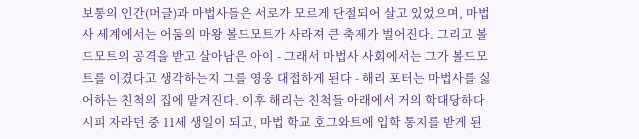보통의 인간(머글)과 마법사들은 서로가 모르게 단절되어 살고 있었으며, 마법사 세계에서는 어둠의 마왕 볼드모트가 사라져 큰 축제가 벌어진다. 그리고 볼드모트의 공격을 받고 살아남은 아이 - 그래서 마법사 사회에서는 그가 볼드모트를 이겼다고 생각하는지 그를 영웅 대접하게 된다 - 해리 포터는 마법사를 싫어하는 친척의 집에 맡겨진다. 이후 해리는 친척들 아래에서 거의 학대당하다시피 자라던 중 11세 생일이 되고, 마법 학교 호그와트에 입학 통지를 받게 된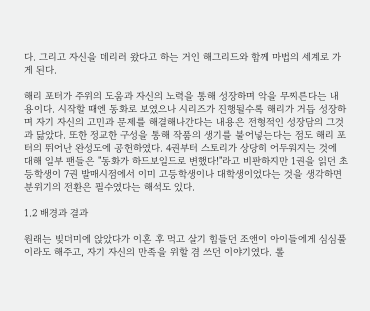다. 그리고 자신을 데리러 왔다고 하는 거인 해그리드와 함께 마법의 세계로 가게 된다.

해리 포터가 주위의 도움과 자신의 노력을 통해 성장하며 악을 무찌른다는 내용이다. 시작할 때엔 동화로 보였으나 시리즈가 진행될수록 해리가 거듭 성장하며 자기 자신의 고민과 문제를 해결해나간다는 내용은 전형적인 성장담의 그것과 닮았다. 또한 정교한 구성을 통해 작품의 생기를 불어넣는다는 점도 해리 포터의 뛰어난 완성도에 공헌하였다. 4권부터 스토리가 상당히 어두워지는 것에 대해 일부 팬들은 "동화가 하드보일드로 변했다!"라고 비판하지만 1권을 읽던 초등학생이 7권 발매시점에서 이미 고등학생이나 대학생이었다는 것을 생각하면 분위기의 전환은 필수였다는 해석도 있다.

1.2 배경과 결과

원래는 빚더미에 앉았다가 이혼 후 먹고 살기 힘들던 조앤이 아이들에게 심심풀이라도 해주고, 자기 자신의 만족을 위할 겸 쓰던 이야기였다. 롤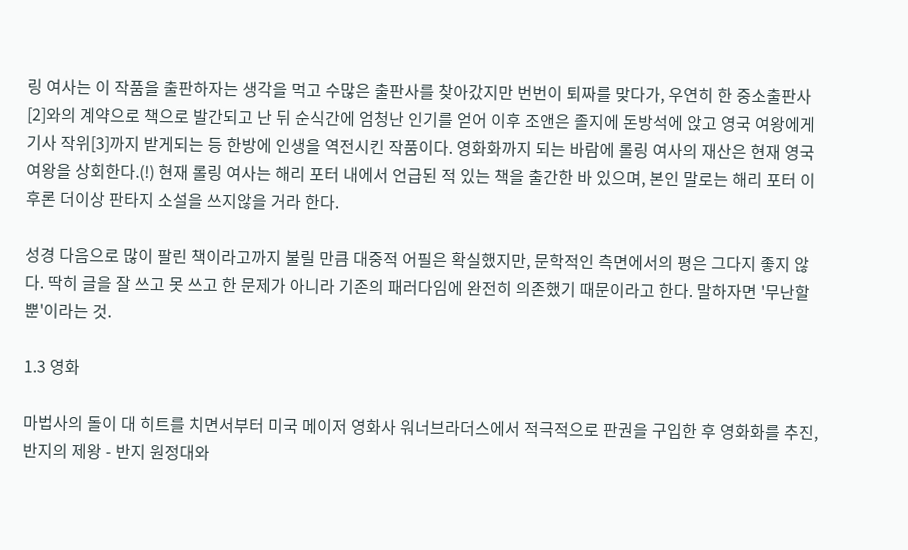링 여사는 이 작품을 출판하자는 생각을 먹고 수많은 출판사를 찾아갔지만 번번이 퇴짜를 맞다가, 우연히 한 중소출판사[2]와의 계약으로 책으로 발간되고 난 뒤 순식간에 엄청난 인기를 얻어 이후 조앤은 졸지에 돈방석에 앉고 영국 여왕에게 기사 작위[3]까지 받게되는 등 한방에 인생을 역전시킨 작품이다. 영화화까지 되는 바람에 롤링 여사의 재산은 현재 영국 여왕을 상회한다.(!) 현재 롤링 여사는 해리 포터 내에서 언급된 적 있는 책을 출간한 바 있으며, 본인 말로는 해리 포터 이후론 더이상 판타지 소설을 쓰지않을 거라 한다.

성경 다음으로 많이 팔린 책이라고까지 불릴 만큼 대중적 어필은 확실했지만, 문학적인 측면에서의 평은 그다지 좋지 않다. 딱히 글을 잘 쓰고 못 쓰고 한 문제가 아니라 기존의 패러다임에 완전히 의존했기 때문이라고 한다. 말하자면 '무난할 뿐'이라는 것.

1.3 영화

마법사의 돌이 대 히트를 치면서부터 미국 메이저 영화사 워너브라더스에서 적극적으로 판권을 구입한 후 영화화를 추진, 반지의 제왕 - 반지 원정대와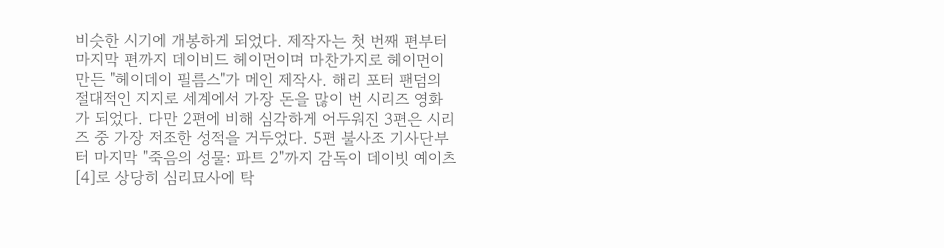비슷한 시기에 개봉하게 되었다. 제작자는 첫 번째 편부터 마지막 편까지 데이비드 헤이먼이며 마찬가지로 헤이먼이 만든 "헤이데이 필름스"가 메인 제작사. 해리 포터 팬덤의 절대적인 지지로 세계에서 가장 돈을 많이 번 시리즈 영화가 되었다. 다만 2편에 비해 심각하게 어두워진 3편은 시리즈 중 가장 저조한 성적을 거두었다. 5편 불사조 기사단부터 마지막 "죽음의 성물: 파트 2"까지 감독이 데이빗 예이츠 [4]로 상당히 심리묘사에 탁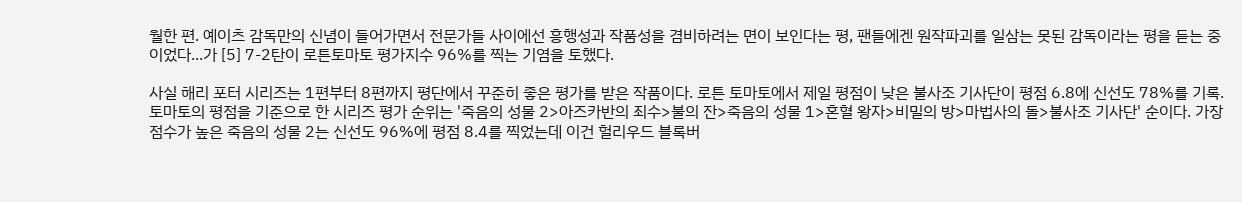월한 편. 예이츠 감독만의 신념이 들어가면서 전문가들 사이에선 흥행성과 작품성을 겸비하려는 면이 보인다는 평, 팬들에겐 원작파괴를 일삼는 못된 감독이라는 평을 듣는 중이었다...가 [5] 7-2탄이 로튼토마토 평가지수 96%를 찍는 기염을 토했다.

사실 해리 포터 시리즈는 1편부터 8편까지 평단에서 꾸준히 좋은 평가를 받은 작품이다. 로튼 토마토에서 제일 평점이 낮은 불사조 기사단이 평점 6.8에 신선도 78%를 기록. 토마토의 평점을 기준으로 한 시리즈 평가 순위는 '죽음의 성물 2>아즈카반의 죄수>불의 잔>죽음의 성물 1>혼혈 왕자>비밀의 방>마법사의 돌>불사조 기사단' 순이다. 가장 점수가 높은 죽음의 성물 2는 신선도 96%에 평점 8.4를 찍었는데 이건 헐리우드 블록버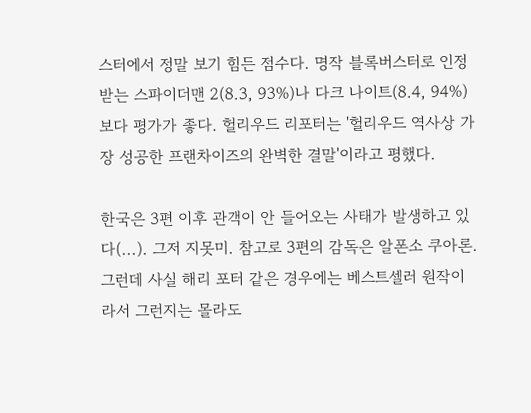스터에서 정말 보기 힘든 점수다. 명작 블록버스터로 인정받는 스파이더맨 2(8.3, 93%)나 다크 나이트(8.4, 94%)보다 평가가 좋다. 헐리우드 리포터는 '헐리우드 역사상 가장 성공한 프랜차이즈의 완벽한 결말'이라고 평했다.

한국은 3편 이후 관객이 안 들어오는 사태가 발생하고 있다(...). 그저 지못미. 참고로 3편의 감독은 알폰소 쿠아론. 그런데 사실 해리 포터 같은 경우에는 베스트셀러 원작이라서 그런지는 몰라도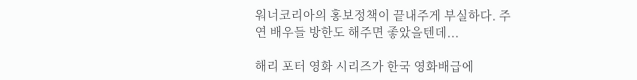워너코리아의 홍보정책이 끝내주게 부실하다. 주연 배우들 방한도 해주면 좋았을텐데...

해리 포터 영화 시리즈가 한국 영화배급에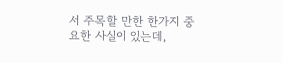서 주목할 만한 한가지 중요한 사실이 있는데,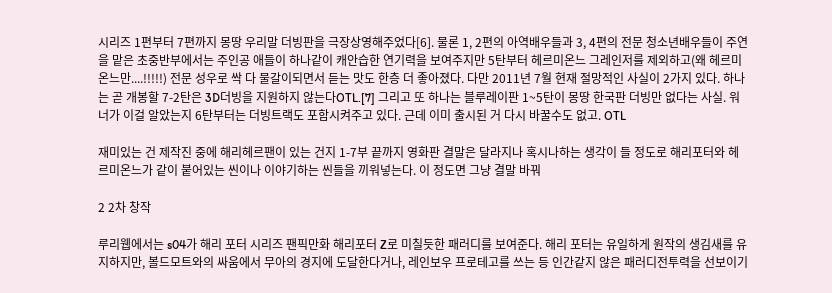시리즈 1편부터 7편까지 몽땅 우리말 더빙판을 극장상영해주었다[6]. 물론 1, 2편의 아역배우들과 3, 4편의 전문 청소년배우들이 주연을 맡은 초중반부에서는 주인공 애들이 하나같이 캐안습한 연기력을 보여주지만 5탄부터 헤르미온느 그레인저를 제외하고(왜 헤르미온느만....!!!!!) 전문 성우로 싹 다 물갈이되면서 듣는 맛도 한층 더 좋아졌다. 다만 2011년 7월 현재 절망적인 사실이 2가지 있다. 하나는 곧 개봉할 7-2탄은 3D더빙을 지원하지 않는다OTL.[7] 그리고 또 하나는 블루레이판 1~5탄이 몽땅 한국판 더빙만 없다는 사실. 워너가 이걸 알았는지 6탄부터는 더빙트랙도 포함시켜주고 있다. 근데 이미 출시된 거 다시 바꿀수도 없고. OTL

재미있는 건 제작진 중에 해리헤르팬이 있는 건지 1-7부 끝까지 영화판 결말은 달라지나 혹시나하는 생각이 들 정도로 해리포터와 헤르미온느가 같이 붙어있는 씬이나 이야기하는 씬들을 끼워넣는다. 이 정도면 그냥 결말 바꿔

2 2차 창작

루리웹에서는 s04가 해리 포터 시리즈 팬픽만화 해리포터 Z로 미칠듯한 패러디를 보여준다. 해리 포터는 유일하게 원작의 생김새를 유지하지만, 볼드모트와의 싸움에서 무아의 경지에 도달한다거나, 레인보우 프로테고를 쓰는 등 인간같지 않은 패러디전투력을 선보이기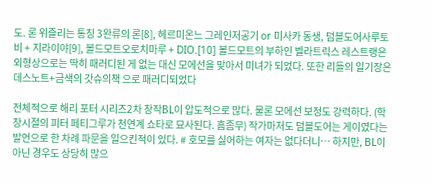도. 론 위즐리는 통칭 3완류의 론[8], 헤르미온느 그레인저공기 or 미사카 동생, 덤블도어사루토비 + 지라이야[9], 볼드모트오로치마루 + DIO.[10] 볼드모트의 부하인 벨라트릭스 레스트랭은 외형상으로는 딱히 패러디된 게 없는 대신 모에선을 맞아서 미녀가 되었다. 또한 리들의 일기장은 데스노트+금색의 갓슈의책 으로 패러디되었다

전체적으로 해리 포터 시리즈2차 창작BL이 압도적으로 많다. 물론 모에선 보정도 강력하다. (학창시절의 피터 페티그루가 천연계 쇼타로 묘사된다. 흠좀무) 작가마저도 덤블도어는 게이였다는 발언으로 한 차례 파문을 일으킨적이 있다. # 호모를 싫어하는 여자는 없다더니… 하지만, BL이 아닌 경우도 상당히 많으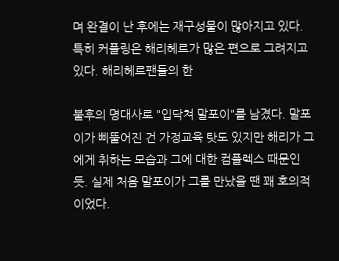며 완결이 난 후에는 재구성물이 많아지고 있다. 특히 커플링은 해리헤르가 많은 편으로 그려지고 있다. 해리헤르팬들의 한

불후의 명대사로 "입닥쳐 말포이"를 남겼다. 말포이가 삐뚤어진 건 가정교육 탓도 있지만 해리가 그에게 취하는 모습과 그에 대한 컴플렉스 때문인 듯. 실제 처음 말포이가 그를 만났을 땐 꽤 호의적이었다.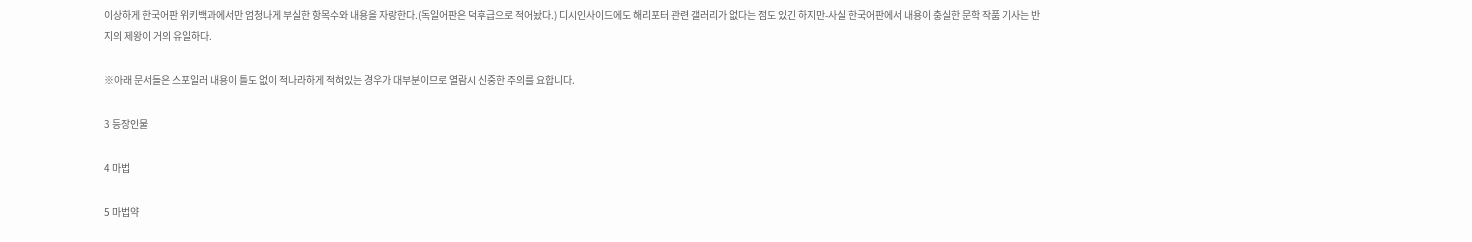이상하게 한국어판 위키백과에서만 엄청나게 부실한 항목수와 내용을 자랑한다.(독일어판은 덕후급으로 적어놨다.) 디시인사이드에도 해리포터 관련 갤러리가 없다는 점도 있긴 하지만-사실 한국어판에서 내용이 충실한 문학 작품 기사는 반지의 제왕이 거의 유일하다.

※아래 문서들은 스포일러 내용이 틀도 없이 적나라하게 적혀있는 경우가 대부분이므로 열람시 신중한 주의를 요합니다.

3 등장인물

4 마법

5 마법약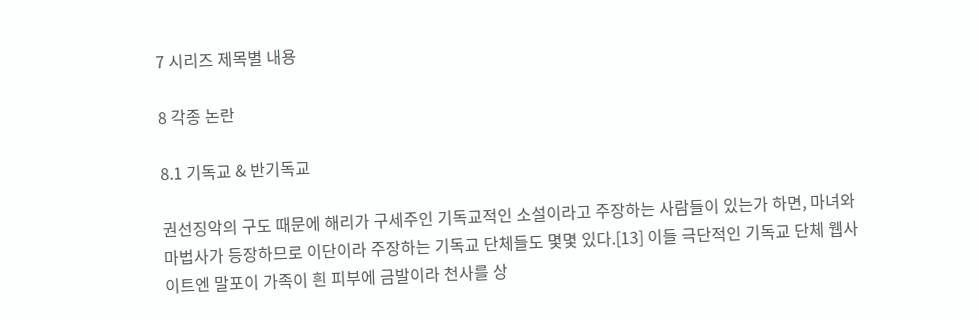7 시리즈 제목별 내용

8 각종 논란

8.1 기독교 & 반기독교

권선징악의 구도 때문에 해리가 구세주인 기독교적인 소설이라고 주장하는 사람들이 있는가 하면, 마녀와 마법사가 등장하므로 이단이라 주장하는 기독교 단체들도 몇몇 있다.[13] 이들 극단적인 기독교 단체 웹사이트엔 말포이 가족이 흰 피부에 금발이라 천사를 상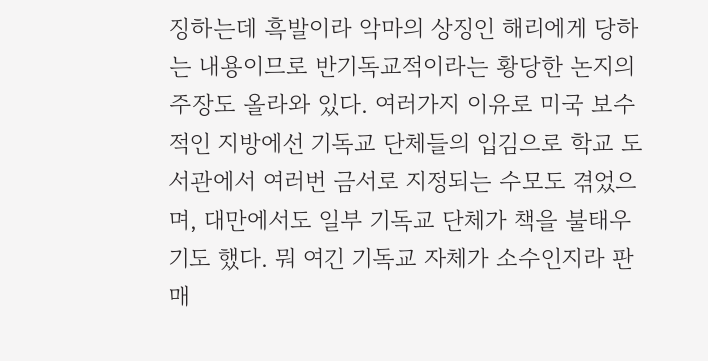징하는데 흑발이라 악마의 상징인 해리에게 당하는 내용이므로 반기독교적이라는 황당한 논지의 주장도 올라와 있다. 여러가지 이유로 미국 보수적인 지방에선 기독교 단체들의 입김으로 학교 도서관에서 여러번 금서로 지정되는 수모도 겪었으며, 대만에서도 일부 기독교 단체가 책을 불태우기도 했다. 뭐 여긴 기독교 자체가 소수인지라 판매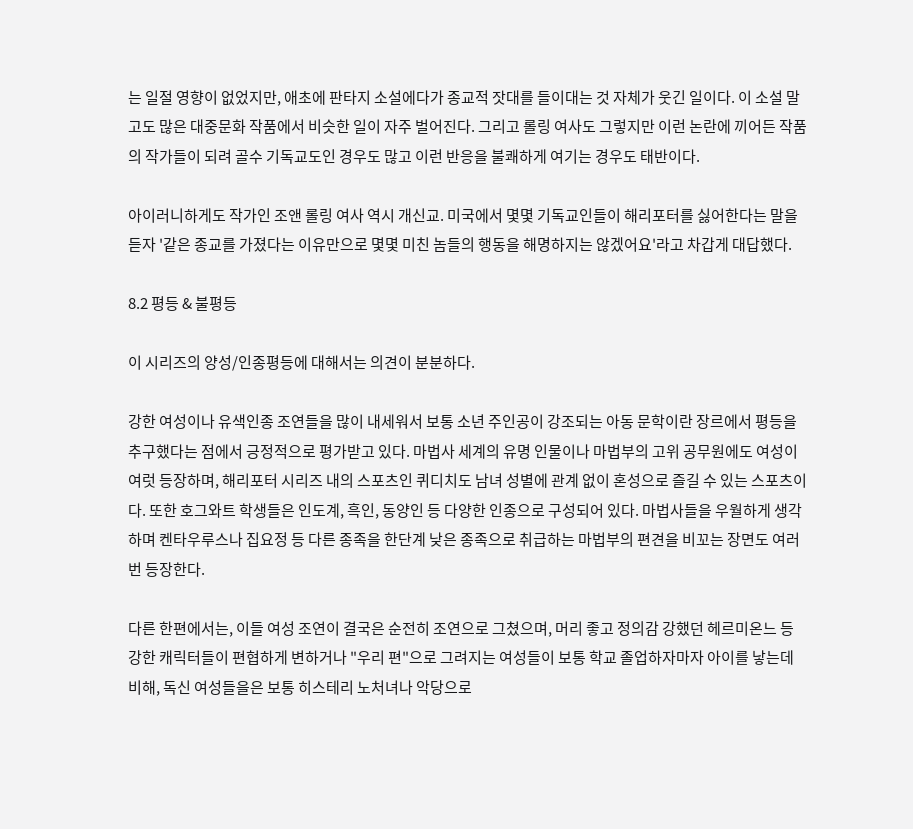는 일절 영향이 없었지만, 애초에 판타지 소설에다가 종교적 잣대를 들이대는 것 자체가 웃긴 일이다. 이 소설 말고도 많은 대중문화 작품에서 비슷한 일이 자주 벌어진다. 그리고 롤링 여사도 그렇지만 이런 논란에 끼어든 작품의 작가들이 되려 골수 기독교도인 경우도 많고 이런 반응을 불쾌하게 여기는 경우도 태반이다.

아이러니하게도 작가인 조앤 롤링 여사 역시 개신교. 미국에서 몇몇 기독교인들이 해리포터를 싫어한다는 말을 듣자 '같은 종교를 가졌다는 이유만으로 몇몇 미친 놈들의 행동을 해명하지는 않겠어요'라고 차갑게 대답했다.

8.2 평등 & 불평등

이 시리즈의 양성/인종평등에 대해서는 의견이 분분하다.

강한 여성이나 유색인종 조연들을 많이 내세워서 보통 소년 주인공이 강조되는 아동 문학이란 장르에서 평등을 추구했다는 점에서 긍정적으로 평가받고 있다. 마법사 세계의 유명 인물이나 마법부의 고위 공무원에도 여성이 여럿 등장하며, 해리포터 시리즈 내의 스포츠인 퀴디치도 남녀 성별에 관계 없이 혼성으로 즐길 수 있는 스포츠이다. 또한 호그와트 학생들은 인도계, 흑인, 동양인 등 다양한 인종으로 구성되어 있다. 마법사들을 우월하게 생각하며 켄타우루스나 집요정 등 다른 종족을 한단계 낮은 종족으로 취급하는 마법부의 편견을 비꼬는 장면도 여러 번 등장한다.

다른 한편에서는, 이들 여성 조연이 결국은 순전히 조연으로 그쳤으며, 머리 좋고 정의감 강했던 헤르미온느 등 강한 캐릭터들이 편협하게 변하거나 "우리 편"으로 그려지는 여성들이 보통 학교 졸업하자마자 아이를 낳는데 비해, 독신 여성들을은 보통 히스테리 노처녀나 악당으로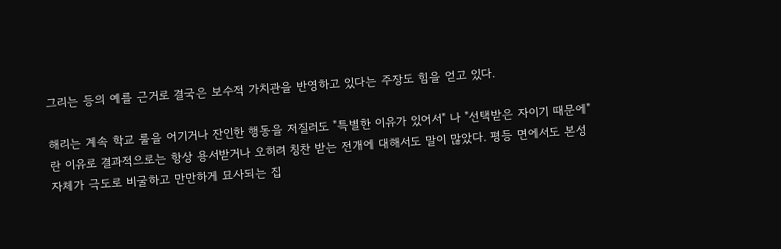그리는 등의 예를 근거로 결국은 보수적 가치관을 반영하고 있다는 주장도 힘을 얻고 있다.

해리는 계속 학교 룰을 어기거나 잔인한 행동을 저질러도 "특별한 이유가 있어서" 나 "선택받은 자이기 때문에"란 이유로 결과적으로는 항상 용서받거나 오히려 칭찬 받는 전개에 대해서도 말이 많았다. 평등 면에서도 본성 자체가 극도로 비굴하고 만만하게 묘사되는 집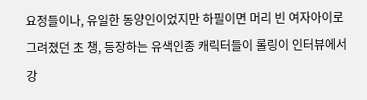요정들이나, 유일한 동양인이었지만 하필이면 머리 빈 여자아이로 그려졌던 초 챙, 등장하는 유색인종 캐릭터들이 롤링이 인터뷰에서 강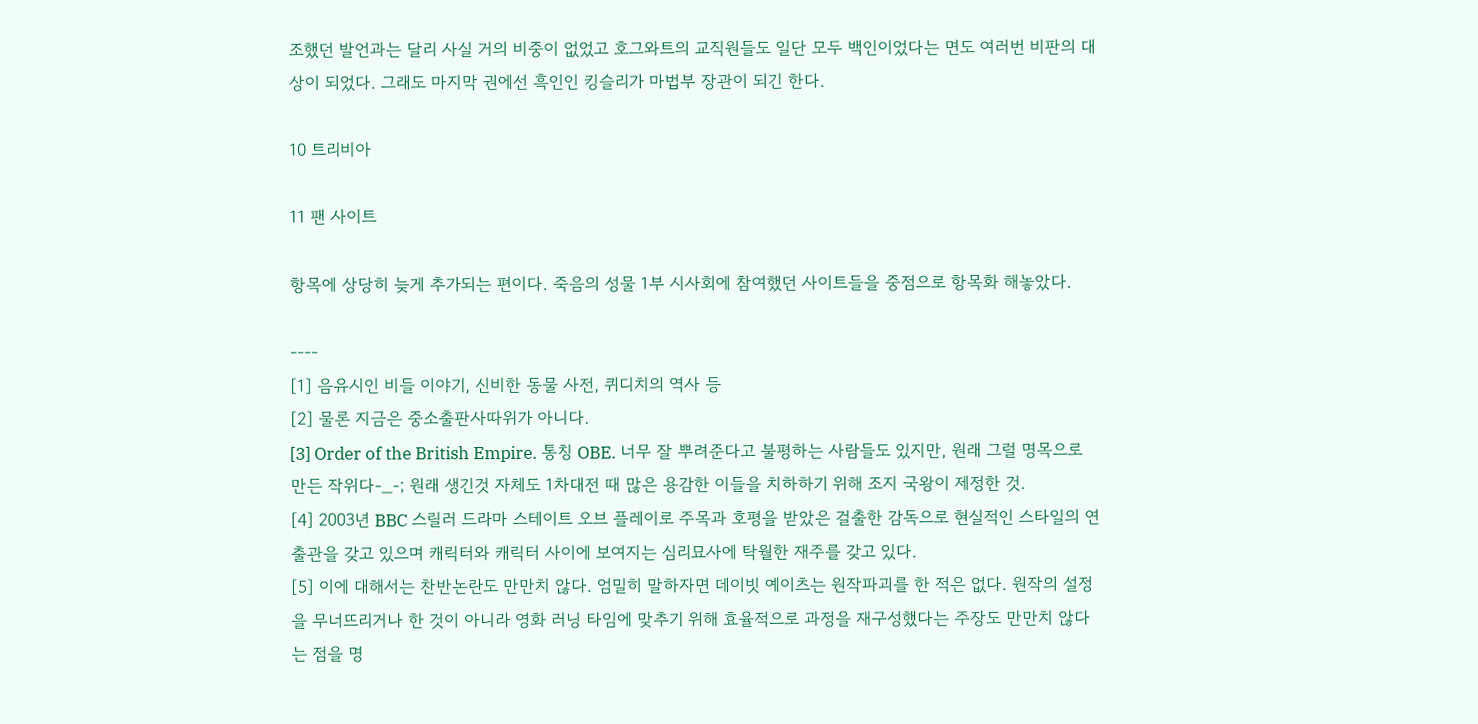조했던 발언과는 달리 사실 거의 비중이 없었고 호그와트의 교직원들도 일단 모두 백인이었다는 면도 여러번 비판의 대상이 되었다. 그래도 마지막 권에선 흑인인 킹슬리가 마법부 장관이 되긴 한다.

10 트리비아

11 팬 사이트

항목에 상당히 늦게 추가되는 편이다. 죽음의 성물 1부 시사회에 참여했던 사이트들을 중점으로 항목화 해놓았다.

----
[1] 음유시인 비들 이야기, 신비한 동물 사전, 퀴디치의 역사 등
[2] 물론 지금은 중소출판사따위가 아니다.
[3] Order of the British Empire. 통칭 OBE. 너무 잘 뿌려준다고 불평하는 사람들도 있지만, 원래 그럴 명목으로 만든 작위다-_-; 원래 생긴것 자체도 1차대전 때 많은 용감한 이들을 치하하기 위해 조지 국왕이 제정한 것.
[4] 2003년 BBC 스릴러 드라마 스테이트 오브 플레이로 주목과 호평을 받았은 걸출한 감독으로 현실적인 스타일의 연출관을 갖고 있으며 캐릭터와 캐릭터 사이에 보여지는 심리묘사에 탁월한 재주를 갖고 있다.
[5] 이에 대해서는 찬반논란도 만만치 않다. 엄밀히 말하자면 데이빗 예이츠는 원작파괴를 한 적은 없다. 원작의 설정을 무너뜨리거나 한 것이 아니라 영화 러닝 타임에 맞추기 위해 효율적으로 과정을 재구성했다는 주장도 만만치 않다는 점을 명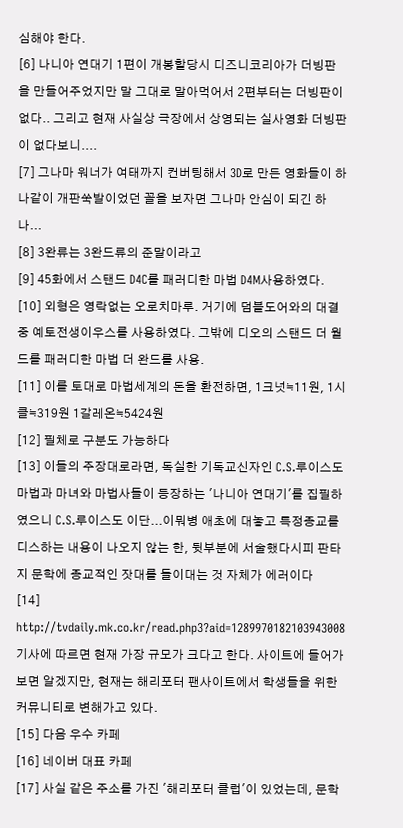심해야 한다.
[6] 나니아 연대기 1편이 개봉할당시 디즈니코리아가 더빙판을 만들어주었지만 말 그대로 말아먹어서 2편부터는 더빙판이 없다.. 그리고 현재 사실상 극장에서 상영되는 실사영화 더빙판이 없다보니....
[7] 그나마 워너가 여태까지 컨버팅해서 3D로 만든 영화들이 하나같이 개판쑥발이었던 꼴을 보자면 그나마 안심이 되긴 하나...
[8] 3완류는 3완드류의 준말이라고
[9] 45화에서 스탠드 D4C를 패러디한 마법 D4M사용하였다.
[10] 외형은 영락없는 오로치마루. 거기에 덤블도어와의 대결중 예토전생이우스를 사용하였다. 그밖에 디오의 스탠드 더 월드를 패러디한 마법 더 완드를 사용.
[11] 이를 토대로 마법세계의 돈을 환전하면, 1크넛≒11원, 1시클≒319원 1갈레온≒5424원
[12] 필체로 구분도 가능하다
[13] 이들의 주장대로라면, 독실한 기독교신자인 C.S.루이스도 마법과 마녀와 마법사들이 등장하는 '나니아 연대기'를 집필하였으니 C.S.루이스도 이단...이뭐병 애초에 대놓고 특정종교를 디스하는 내용이 나오지 않는 한, 뒷부분에 서술했다시피 판타지 문학에 종교적인 잣대를 들이대는 것 자체가 에러이다
[14] http://tvdaily.mk.co.kr/read.php3?aid=1289970182103943008 기사에 따르면 현재 가장 규모가 크다고 한다. 사이트에 들어가보면 알겠지만, 현재는 해리포터 팬사이트에서 학생들을 위한 커뮤니티로 변해가고 있다.
[15] 다음 우수 카페
[16] 네이버 대표 카페
[17] 사실 같은 주소를 가진 '해리포터 클럽'이 있었는데, 문학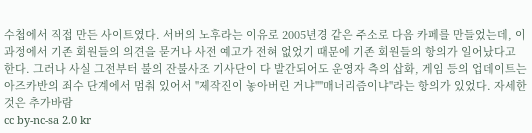수첩에서 직접 만든 사이트였다. 서버의 노후라는 이유로 2005년경 같은 주소로 다음 카페를 만들었는데, 이 과정에서 기존 회원들의 의견을 묻거나 사전 예고가 전혀 없었기 때문에 기존 회원들의 항의가 일어났다고 한다. 그러나 사실 그전부터 불의 잔불사조 기사단이 다 발간되어도 운영자 측의 삽화, 게임 등의 업데이트는 아즈카반의 죄수 단계에서 멈춰 있어서 "제작진이 놓아버린 거냐""매너리즘이냐"라는 항의가 있었다. 자세한 것은 추가바람
cc by-nc-sa 2.0 kr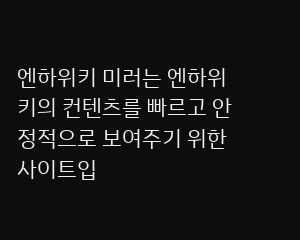엔하위키 미러는 엔하위키의 컨텐츠를 빠르고 안정적으로 보여주기 위한 사이트입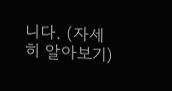니다. (자세히 알아보기)